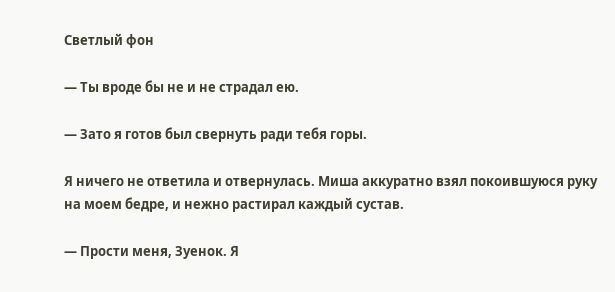Светлый фон

— Ты вроде бы не и не страдал ею.

— Зато я готов был свернуть ради тебя горы.

Я ничего не ответила и отвернулась. Миша аккуратно взял покоившуюся руку на моем бедре, и нежно растирал каждый сустав.

— Прости меня, Зуенок. Я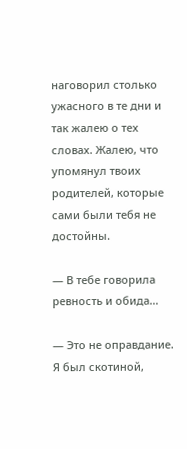наговорил столько ужасного в те дни и так жалею о тех словах. Жалею, что упомянул твоих родителей, которые сами были тебя не достойны.

— В тебе говорила ревность и обида…

— Это не оправдание. Я был скотиной,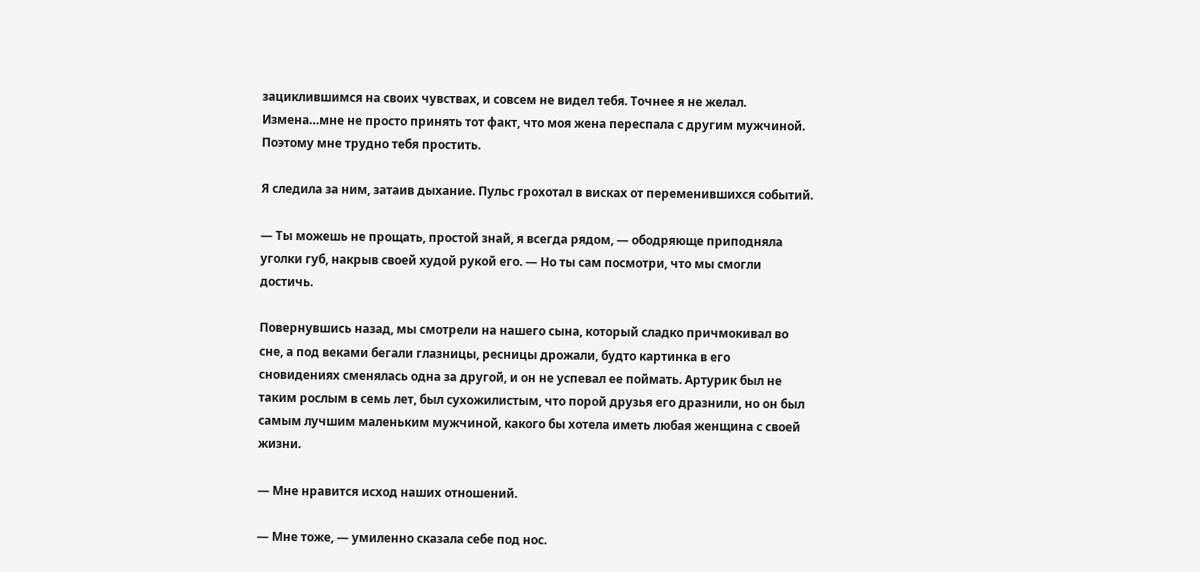зациклившимся на своих чувствах, и совсем не видел тебя. Точнее я не желал. Измена…мне не просто принять тот факт, что моя жена переспала с другим мужчиной. Поэтому мне трудно тебя простить.

Я следила за ним, затаив дыхание. Пульс грохотал в висках от переменившихся событий.

— Ты можешь не прощать, простой знай, я всегда рядом, — ободряюще приподняла уголки губ, накрыв своей худой рукой его. — Но ты сам посмотри, что мы смогли достичь.

Повернувшись назад, мы смотрели на нашего сына, который сладко причмокивал во сне, а под веками бегали глазницы, ресницы дрожали, будто картинка в его сновидениях сменялась одна за другой, и он не успевал ее поймать. Артурик был не таким рослым в семь лет, был сухожилистым, что порой друзья его дразнили, но он был самым лучшим маленьким мужчиной, какого бы хотела иметь любая женщина с своей жизни.

— Мне нравится исход наших отношений.

— Мне тоже, — умиленно сказала себе под нос.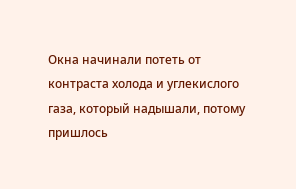Окна начинали потеть от контраста холода и углекислого газа, который надышали, потому пришлось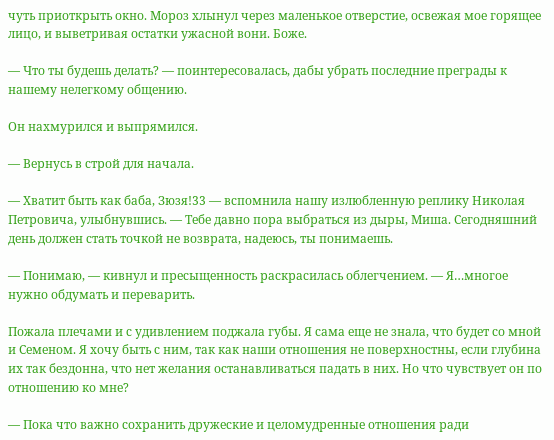чуть приоткрыть окно. Мороз хлынул через маленькое отверстие, освежая мое горящее лицо, и выветривая остатки ужасной вони. Боже.

— Что ты будешь делать? — поинтересовалась, дабы убрать последние преграды к нашему нелегкому общению.

Он нахмурился и выпрямился.

— Вернусь в строй для начала.

— Хватит быть как баба, Зюзя!33 — вспомнила нашу излюбленную реплику Николая Петровича, улыбнувшись. — Тебе давно пора выбраться из дыры, Миша. Сегодняшний день должен стать точкой не возврата, надеюсь, ты понимаешь.

— Понимаю, — кивнул и пресыщенность раскрасилась облегчением. — Я…многое нужно обдумать и переварить.

Пожала плечами и с удивлением поджала губы. Я сама еще не знала, что будет со мной и Семеном. Я хочу быть с ним, так как наши отношения не поверхностны, если глубина их так бездонна, что нет желания останавливаться падать в них. Но что чувствует он по отношению ко мне?

— Пока что важно сохранить дружеские и целомудренные отношения ради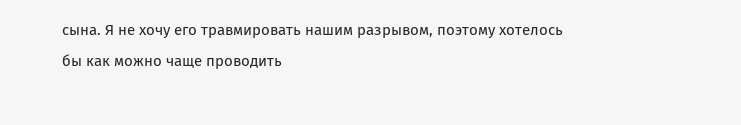сына. Я не хочу его травмировать нашим разрывом, поэтому хотелось бы как можно чаще проводить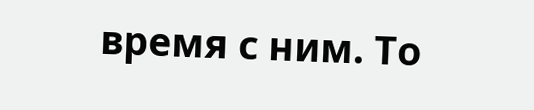время с ним. То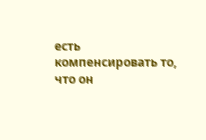есть компенсировать то, что он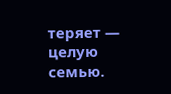теряет — целую семью.